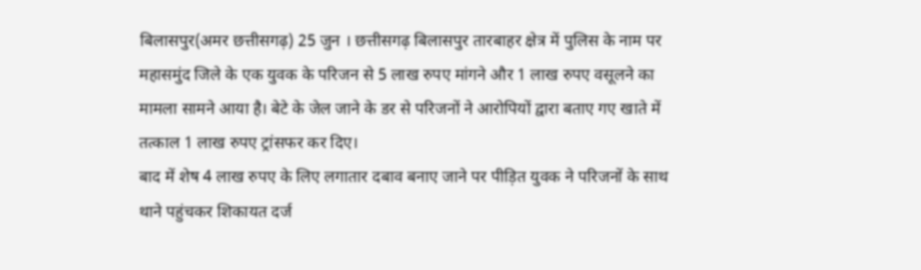बिलासपुर(अमर छत्तीसगढ़) 25 जुन । छत्तीसगढ़ बिलासपुर तारबाहर क्षेत्र में पुलिस के नाम पर महासमुंद जिले के एक युवक के परिजन से 5 लाख रुपए मांगने और 1 लाख रुपए वसूलने का मामला सामने आया है। बेटे के जेल जाने के डर से परिजनों ने आरोपियों द्वारा बताए गए खाते में तत्काल 1 लाख रुपए ट्रांसफर कर दिए।
बाद में शेष 4 लाख रुपए के लिए लगातार दबाव बनाए जाने पर पीड़ित युवक ने परिजनों के साथ थाने पहुंचकर शिकायत दर्ज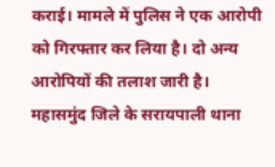कराई। मामले में पुलिस ने एक आरोपी को गिरफ्तार कर लिया है। दो अन्य आरोपियों की तलाश जारी है।
महासमुंद जिले के सरायपाली थाना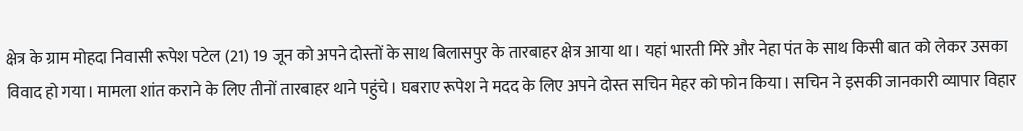क्षेत्र के ग्राम मोहदा निवासी रूपेश पटेल (21) 19 जून को अपने दोस्तों के साथ बिलासपुर के तारबाहर क्षेत्र आया था। यहां भारती मिरे और नेहा पंत के साथ किसी बात को लेकर उसका विवाद हो गया। मामला शांत कराने के लिए तीनों तारबाहर थाने पहुंचे। घबराए रूपेश ने मदद के लिए अपने दोस्त सचिन मेहर को फोन किया। सचिन ने इसकी जानकारी व्यापार विहार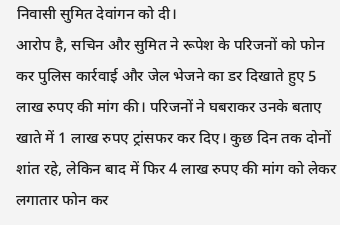निवासी सुमित देवांगन को दी।
आरोप है, सचिन और सुमित ने रूपेश के परिजनों को फोन कर पुलिस कार्रवाई और जेल भेजने का डर दिखाते हुए 5 लाख रुपए की मांग की। परिजनों ने घबराकर उनके बताए खाते में 1 लाख रुपए ट्रांसफर कर दिए। कुछ दिन तक दोनों शांत रहे, लेकिन बाद में फिर 4 लाख रुपए की मांग को लेकर लगातार फोन कर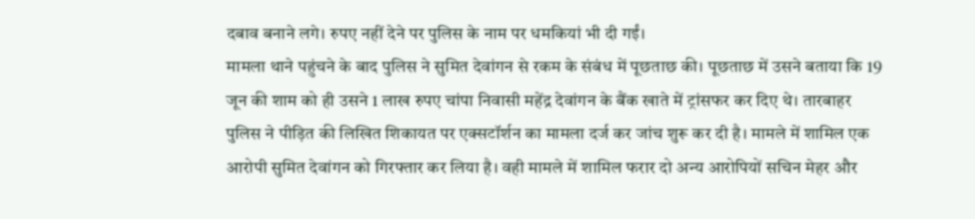दबाव बनाने लगे। रुपए नहीं देने पर पुलिस के नाम पर धमकियां भी दी गईं।
मामला थाने पहुंचने के बाद पुलिस ने सुमित देवांगन से रकम के संबंध में पूछताछ की। पूछताछ में उसने बताया कि 19 जून की शाम को ही उसने 1 लाख रुपए चांपा निवासी महेंद्र देवांगन के बैंक खाते में ट्रांसफर कर दिए थे। तारबाहर पुलिस ने पीड़ित की लिखित शिकायत पर एक्सटॉर्शन का मामला दर्ज कर जांच शुरू कर दी है। मामले में शामिल एक आरोपी सुमित देवांगन को गिरफ्तार कर लिया है। वही मामले में शामिल फरार दो अन्य आरोपियों सचिन मेहर और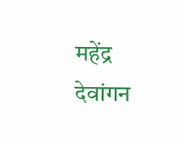महेंद्र देवांगन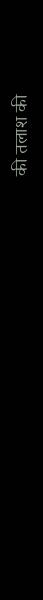की तलाश की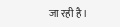जा रही है।